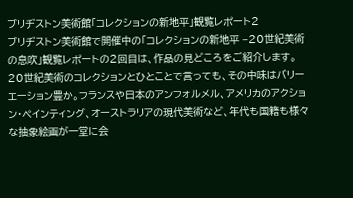ブリヂストン美術館「コレクションの新地平」観覧レポート2
ブリヂストン美術館で開催中の「コレクションの新地平 −20世紀美術の息吹」観覧レポートの2回目は、作品の見どころをご紹介します。
20世紀美術のコレクションとひとことで言っても、その中味はバリーエーション豊か。フランスや日本のアンフォルメル、アメリカのアクション・ペインティング、オーストラリアの現代美術など、年代も国籍も様々な抽象絵画が一堂に会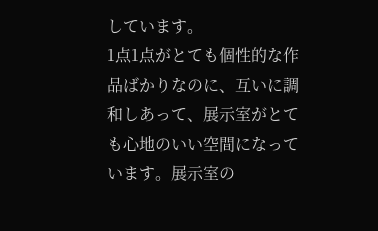しています。
1点1点がとても個性的な作品ばかりなのに、互いに調和しあって、展示室がとても心地のいい空間になっています。展示室の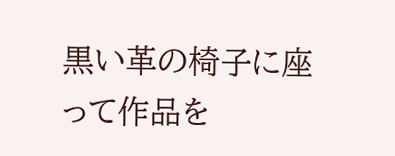黒い革の椅子に座って作品を